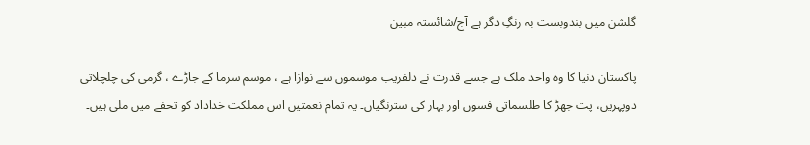گلشن میں بندوبست بہ رنگِ دگر ہے آج/شائستہ مبین

پاکستان دنیا کا وہ واحد ملک ہے جسے قدرت نے دلفریب موسموں سے نوازا ہے ، موسم سرما کے جاڑے ، گرمی کی چلچلاتی دوپہریں، پت جھڑ کا طلسماتی فسوں اور بہار کی سترنگیاں۔ یہ تمام نعمتیں اس مملکت خداداد کو تحفے میں ملی ہیں۔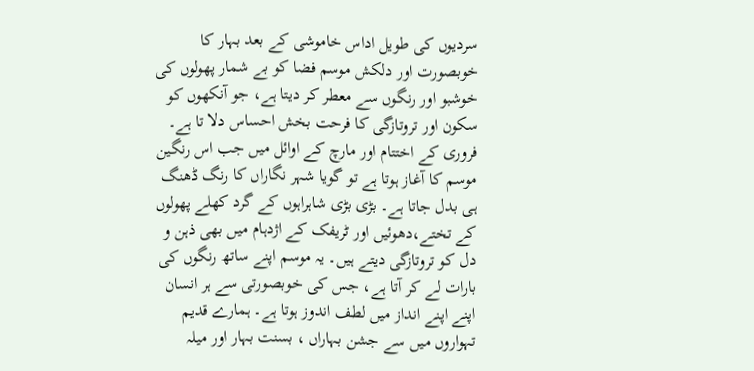سردیوں کی طویل اداس خاموشی کے بعد بہار کا خوبصورت اور دلکش موسم فضا کو بے شمار پھولوں کی خوشبو اور رنگوں سے معطر کر دیتا ہے، جو آنکھوں کو سکون اور تروتازگی کا فرحت بخش احساس دلا تا ہے۔ فروری کے اختتام اور مارچ کے اوائل میں جب اس رنگین موسم کا آغاز ہوتا ہے تو گویا شہر نگاراں کا رنگ ڈھنگ ہی بدل جاتا ہے۔ بڑی بڑی شاہراہوں کے گرد کھلے پھولوں کے تختے،دھوئیں اور ٹریفک کے اژدہام میں بھی ذہن و دل کو تروتازگی دیتے ہیں۔ یہ موسم اپنے ساتھ رنگوں کی بارات لے کر آتا ہے، جس کی خوبصورتی سے ہر انسان اپنے اپنے انداز میں لطف اندوز ہوتا ہے۔ ہمارے قدیم تہواروں میں سے جشن بہاراں ، بسنت بہار اور میلہ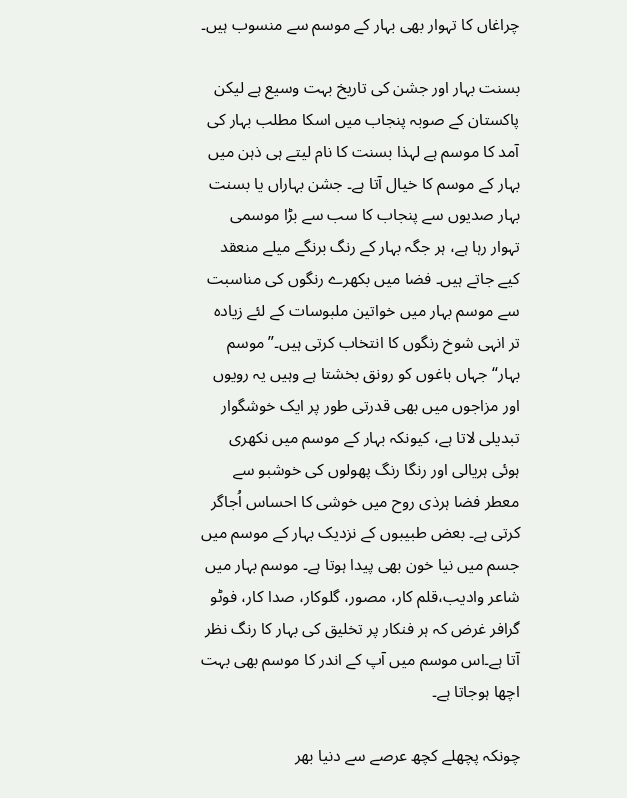چراغاں کا تہوار بھی بہار کے موسم سے منسوب ہیں۔

بسنت بہار اور جشن کی تاریخ بہت وسیع ہے لیکن پاکستان کے صوبہ پنجاب میں اسکا مطلب بہار کی آمد کا موسم ہے لہذا بسنت کا نام لیتے ہی ذہن میں بہار کے موسم کا خیال آتا ہے۔ جشن بہاراں یا بسنت بہار صدیوں سے پنجاب کا سب سے بڑا موسمی تہوار رہا ہے، ہر جگہ بہار کے رنگ برنگے میلے منعقد کیے جاتے ہیں۔ فضا میں بکھرے رنگوں کی مناسبت سے موسم بہار میں خواتین ملبوسات کے لئے زیادہ تر انہی شوخ رنگوں کا انتخاب کرتی ہیں۔”موسم بہار“ جہاں باغوں کو رونق بخشتا ہے وہیں یہ رویوں اور مزاجوں میں بھی قدرتی طور پر ایک خوشگوار تبدیلی لاتا ہے، کیونکہ بہار کے موسم میں نکھری ہوئی ہریالی اور رنگا رنگ پھولوں کی خوشبو سے معطر فضا ہرذی روح میں خوشی کا احساس اُجاگر کرتی ہے۔ بعض طبیبوں کے نزدیک بہار کے موسم میں جسم میں نیا خون بھی پیدا ہوتا ہے۔ موسم بہار میں شاعر وادیب،قلم کار، مصور، گلوکار، صدا کار، فوٹو گرافر غرض کہ ہر فنکار پر تخلیق کی بہار کا رنگ نظر آتا ہے۔اس موسم میں آپ کے اندر کا موسم بھی بہت اچھا ہوجاتا ہے۔

چونکہ پچھلے کچھ عرصے سے دنیا بھر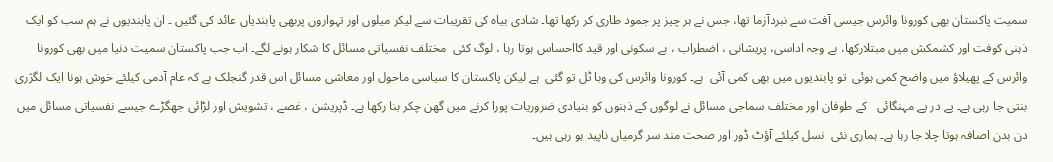سمیت پاکستان بھی کورونا وائرس جیسی آفت سے نبردآزما تھا، جس نے ہر چیز پر جمود طاری کر رکھا تھا۔ شادی بیاہ کی تقریبات سے لیکر میلوں اور تہواروں پربھی پابندیاں عائد کی گئیں ۔ ان پابندیوں نے ہم سب کو ایک ذہنی کوفت اور کشمکش میں مبتلارکھا، بے وجہ اداسی، پریشانی ، اضطراب ، بے سکونی اور قید کااحساس ہوتا رہا ، لوگ کئی  مختلف نفسیاتی مسائل کا شکار ہونے لگے۔ اب جب پاکستان سمیت دنیا میں بھی کورونا وائرس کے پھیلاؤ میں واضح کمی ہوئی  تو پابندیوں میں بھی کمی آئی  ہے۔ کورونا وائرس کی وبا ٹل تو گئی  ہے لیکن پاکستان کا سیاسی ماحول اور معاشی مسائل اس قدر گنجلک ہے کہ عام آدمی کیلئے خوش ہونا ایک لگژری بنتی جا رہی ہے۔ پے در پے مہنگائی   کے طوفان اور مختلف سماجی مسائل نے لوگوں کے ذہنوں کو بنیادی ضروریات پورا کرنے میں گھن چکر بنا رکھا ہے۔ ڈپریشن ، غصے ، تشویش اور لڑائی جھگڑے جیسے نفسیاتی مسائل میں دن بدن اصافہ ہوتا چلا جا رہا ہے۔ ہماری نئی  نسل کیلئے آؤٹ ڈور اور صحت مند سر گرمیاں ناپید ہو رہی ہیں۔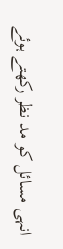انہی مسائل کو مد نظر رکھتے ہوئے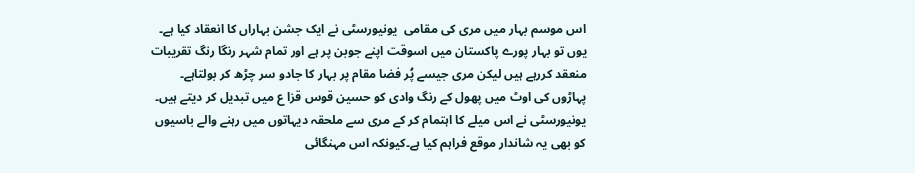اس موسم بہار میں مری کی مقامی  یونیورسٹی نے ایک جشن بہاراں کا انعقاد کیا ہے۔ یوں تو بہار پورے پاکستان میں اسوقت اپنے جوبن پر ہے اور تمام شہر رنگا رنگ تقریبات منعقد کررہے ہیں لیکن مری جیسے پُر فضا مقام پر بہار کا جادو سر چڑھ کر بولتاہے۔ پہاڑوں کی اوٹ میں پھول کے رنگ وادی کو حسین قوس قزا ع میں تبدیل کر دیتے ہیں۔   یونیورسٹی نے اس میلے کا اہتمام کر کے مری سے ملحقہ دیہاتوں میں رہنے والے باسیوں کو بھی یہ شاندار موقع فراہم کیا ہے۔کیونکہ اس مہنگائی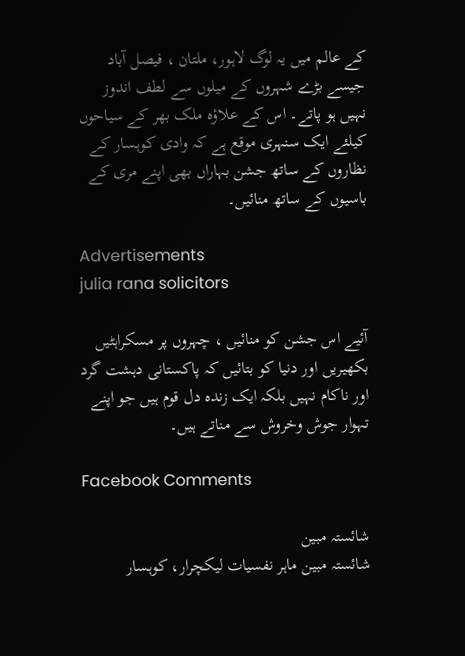کے عالم میں یہ لوگ لاہور، ملتان ، فیصل آباد جیسے بڑے شہروں کے میلوں سے لطف اندوز نہیں ہو پاتے۔ اس کے علاؤہ ملک بھر کے سیاحوں کیلئے ایک سنہری موقع ہے کہ وادی کوہسار کے نظاروں کے ساتھ جشن بہاراں بھی اپنے مری کے باسیوں کے ساتھ منائیں۔

Advertisements
julia rana solicitors

آئیے اس جشن کو منائیں ، چہروں پر مسکراہٹیں بکھیریں اور دنیا کو بتائیں کہ پاکستانی دہشت گرد اور ناکام نہیں بلکہ ایک زندہ دل قوم ہیں جو اپنے تہوار جوش وخروش سے مناتے ہیں۔

Facebook Comments

شائستہ مبین
شائستہ مبین ماہر نفسیات لیکچرار، کوہسار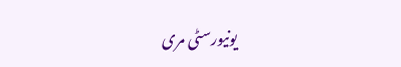یونیورسٹی مری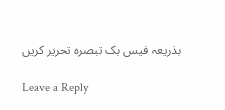بذریعہ فیس بک تبصرہ تحریر کریں

Leave a Reply